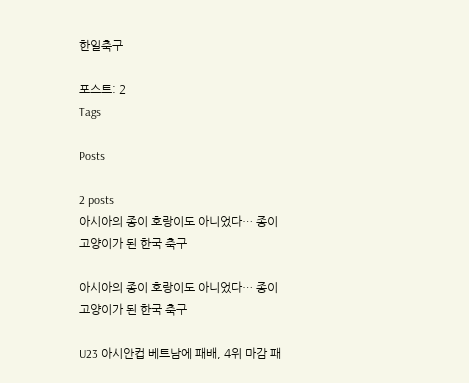한일축구

포스트: 2
Tags

Posts

2 posts
아시아의 종이 호랑이도 아니었다… 종이 고양이가 된 한국 축구

아시아의 종이 호랑이도 아니었다… 종이 고양이가 된 한국 축구

U23 아시안컵 베트남에 패배, 4위 마감 패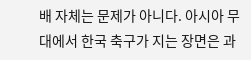배 자체는 문제가 아니다. 아시아 무대에서 한국 축구가 지는 장면은 과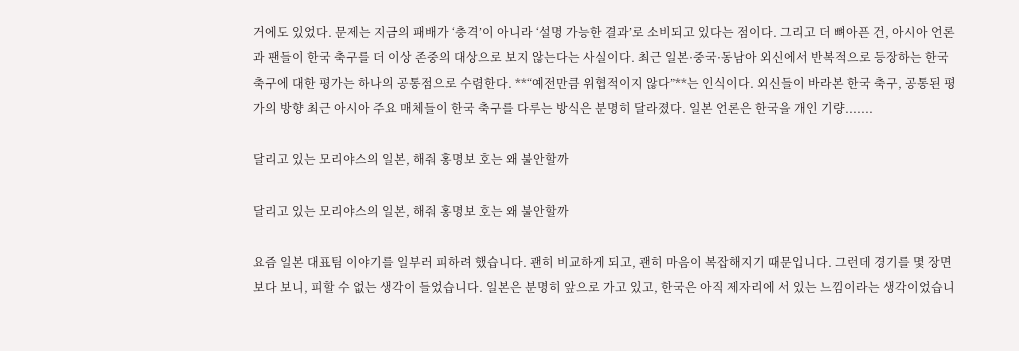거에도 있었다. 문제는 지금의 패배가 ‘충격’이 아니라 ‘설명 가능한 결과’로 소비되고 있다는 점이다. 그리고 더 뼈아픈 건, 아시아 언론과 팬들이 한국 축구를 더 이상 존중의 대상으로 보지 않는다는 사실이다. 최근 일본·중국·동남아 외신에서 반복적으로 등장하는 한국 축구에 대한 평가는 하나의 공통점으로 수렴한다. **“예전만큼 위협적이지 않다”**는 인식이다. 외신들이 바라본 한국 축구, 공통된 평가의 방향 최근 아시아 주요 매체들이 한국 축구를 다루는 방식은 분명히 달라졌다. 일본 언론은 한국을 개인 기량.......

달리고 있는 모리야스의 일본, 해줘 홍명보 호는 왜 불안할까

달리고 있는 모리야스의 일본, 해줘 홍명보 호는 왜 불안할까

요즘 일본 대표팀 이야기를 일부러 피하려 했습니다. 괜히 비교하게 되고, 괜히 마음이 복잡해지기 때문입니다. 그런데 경기를 몇 장면 보다 보니, 피할 수 없는 생각이 들었습니다. 일본은 분명히 앞으로 가고 있고, 한국은 아직 제자리에 서 있는 느낌이라는 생각이었습니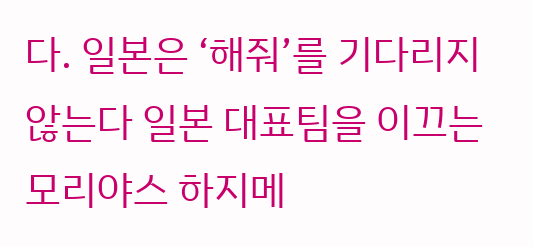다. 일본은 ‘해줘’를 기다리지 않는다 일본 대표팀을 이끄는 모리야스 하지메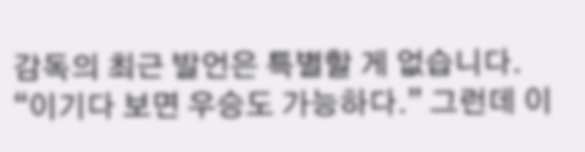감독의 최근 발언은 특별할 게 없습니다. “이기다 보면 우승도 가능하다.” 그런데 이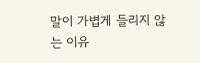말이 가볍게 들리지 않는 이유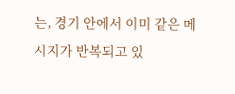는, 경기 안에서 이미 같은 메시지가 반복되고 있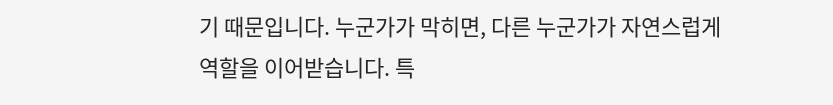기 때문입니다. 누군가가 막히면, 다른 누군가가 자연스럽게 역할을 이어받습니다. 특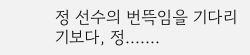정 선수의 번뜩임을 기다리기보다, 정.......